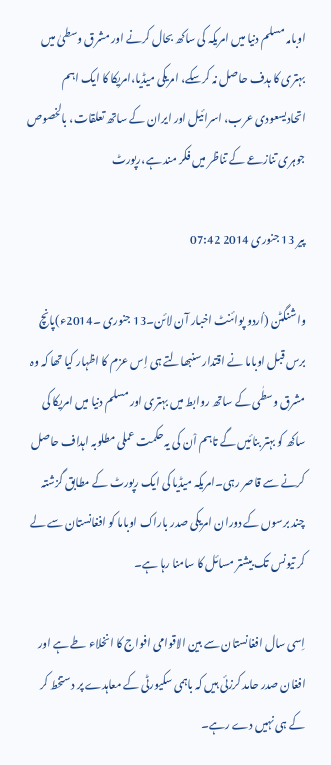اوبامہ مسلم دنیا میں امریکہ کی ساکھ بحال کرنے اور مشرق وسطیٰ میں بہتری کا ہدف حاصل نہ کرسکے، امریکی میڈیا،امریکا کا ایک اہم اتحادیسعودی عرب، اسرائیل اور ایران کے ساتھ تعلقات، بالخصوص جوہری تنازعے کے تناظر میں فکر مند ہے،رپورٹ

پیر 13 جنوری 2014 07:42

واشنگٹن (اُردو پوائنٹ اخبار آن لائن۔13 جنوری ۔2014ء)پانچ برس قبل اوباما نے اقتدار سنبھالتے ہی اِس عزم کا اظہار کیا تھا کہ وہ مشرق وسطٰی کے ساتھ روابط میں بہتری اور مسلم دنیا میں امریکا کی ساکھ کو بہتر بنائیں گے تاہم اْن کی یہ حکمت عملی مطلوبہ اہداف حاصل کرنے سے قاصر رہی۔امریکہ میڈیا کی ایک رپورٹ کے مطابق گزشتہ چند برسوں کے دوران امریکی صدر باراک اوباما کو افغانستان سے لے کر تیونس تک بیشتر مسائل کا سامنا رہا ہے۔

اِسی سال افغانستان سے بین الاقوامی افواج کا انخلاء طے ہے اور افغان صدر حامد کرزئی ہیں کہ باہمی سکیورٹی کے معاہدے پر دستخط کر کے ہی نہیں دے رہے۔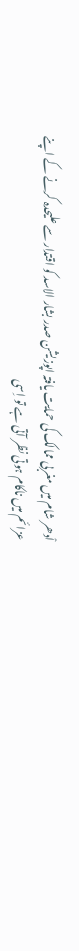اْدھر شام میں مغربی ممالک کی حمایت یافتہ اپوزیشن صدر بشار الاسد کو اقتدار سے علیحدہ کرنے کے اپنے عزائم میں ناکام ہوتی نظر آتی ہے تو اِسی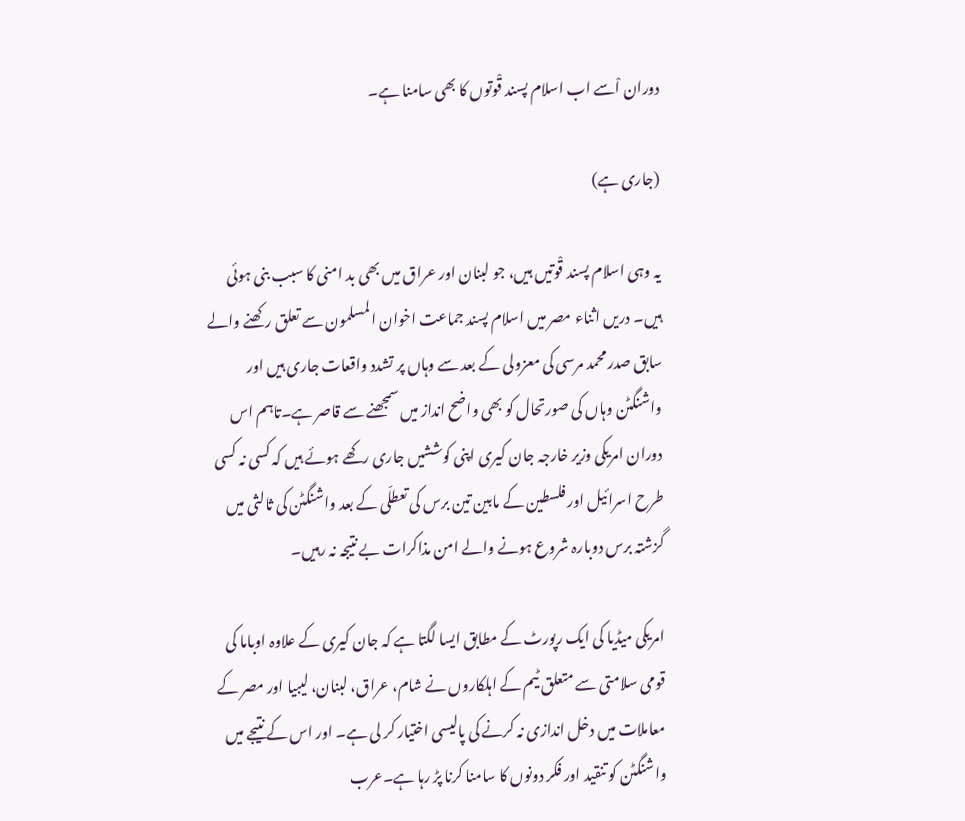دوران اْسے اب اسلام پسند قْوتوں کا بھی سامنا ہے۔

(جاری ہے)

یہ وہی اسلام پسند قْوتیں ہیں، جو لبنان اور عراق میں بھی بد امنی کا سبب بنی ہوئی ہیں۔ دریں اثناء مصر میں اسلام پسند جماعت اخوان المسلمون سے تعلق رکھنے والے سابق صدر محمد مرسی کی معزولی کے بعد سے وہاں پر تشدد واقعات جاری ہیں اور واشنگٹن وہاں کی صورتحال کو بھی واضح انداز میں سمجھنے سے قاصر ہے۔تاہم اس دوران امریکی وزیر خارجہ جان کیری اپنی کوششیں جاری رکھے ہوئے ہیں کہ کسی نہ کسی طرح اسرائیل اور فلسطین کے مابین تین برس کی تعطلّی کے بعد واشنگٹن کی ثالثی میں گزشتہ برس دوبارہ شروع ہونے والے امن مذاکرات بے نتیجہ نہ رہیں۔

امریکی میڈیا کی ایک رپورٹ کے مطابق ایسا لگتا ہے کہ جان کیری کے علاوہ اوباما کی قومی سلامتی سے متعلق ٹیم کے اہلکاروں نے شام، عراق، لبنان، لیبیا اور مصر کے معاملات میں دخل اندازی نہ کرنے کی پالیسی اختیار کر لی ہے۔ اور اس کے نتیجے میں واشنگٹن کو تنقید اور فکر دونوں کا سامنا کرنا پڑ رہا ہے۔عرب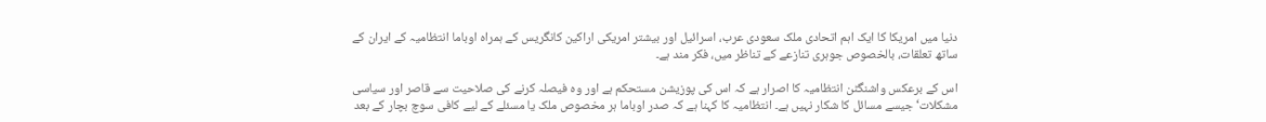دنیا میں امریکا کا ایک اہم اتحادی ملک سعودی عرب، اسرائیل اور بیشتر امریکی اراکین کانگریس کے ہمراہ اوباما انتظامیہ کے ایران کے ساتھ تعلقات، بالخصوص جوہری تنازعے کے تناظر میں، فکر مند ہے۔

اس کے برعکس واشنگٹن انتظامیہ کا اصرار ہے کہ اس کی پوزیشن مستحکم ہے اور وہ فیصلہ کرنے کی صلاحیت سے قاصر اور سیاسی مشکلات‘ جیسے مسائل کا شکار نہیں ہے۔ انتظامیہ کا کہنا ہے کہ صدر اوباما ہر مخصوص ملک یا مسئلے کے لیے کافی سوچ بچار کے بعد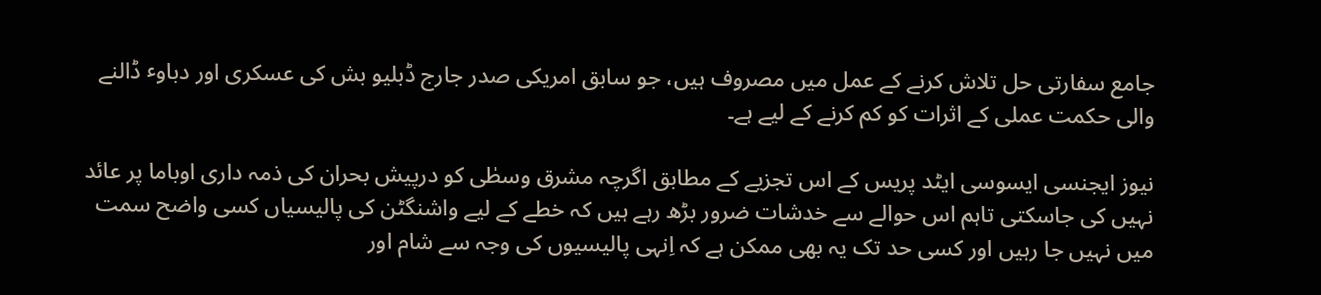جامع سفارتی حل تلاش کرنے کے عمل میں مصروف ہیں، جو سابق امریکی صدر جارج ڈبلیو بش کی عسکری اور دباوٴ ڈالنے والی حکمت عملی کے اثرات کو کم کرنے کے لیے ہے۔

نیوز ایجنسی ایسوسی ایٹد پریس کے اس تجزیے کے مطابق اگرچہ مشرق وسطٰی کو درپیش بحران کی ذمہ داری اوباما پر عائد نہیں کی جاسکتی تاہم اس حوالے سے خدشات ضرور بڑھ رہے ہیں کہ خطے کے لیے واشنگٹن کی پالیسیاں کسی واضح سمت میں نہیں جا رہیں اور کسی حد تک یہ بھی ممکن ہے کہ اِنہی پالیسیوں کی وجہ سے شام اور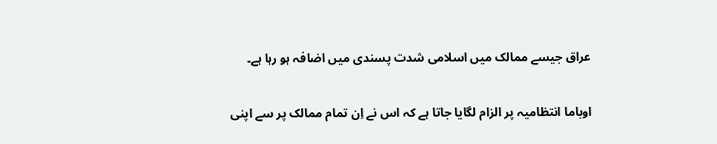عراق جیسے ممالک میں اسلامی شدت پسندی میں اضافہ ہو رہا ہے۔

اوباما انتظامیہ پر الزام لگایا جاتا ہے کہ اس نے اِن تمام ممالک پر سے اپنی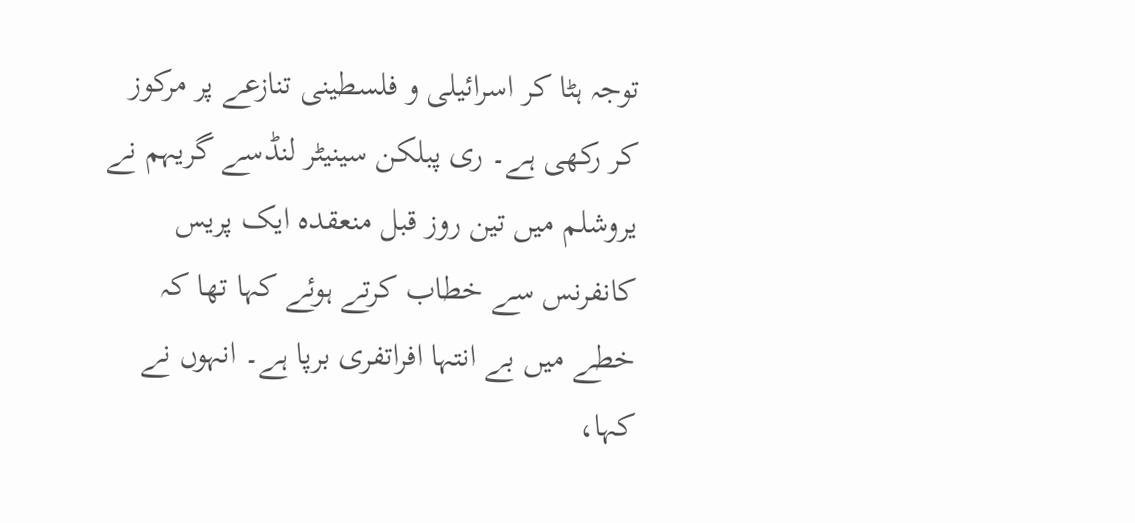توجہ ہٹا کر اسرائیلی و فلسطینی تنازعے پر مرکوز کر رکھی ہے۔ ری پبلکن سینیٹر لنڈسے گریہم نے یروشلم میں تین روز قبل منعقدہ ایک پریس کانفرنس سے خطاب کرتے ہوئے کہا تھا کہ خطے میں بے انتہا افراتفری برپا ہے۔ انہوں نے کہا،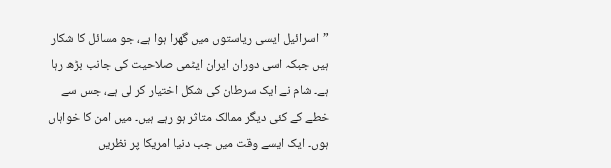”اسرائیل ایسی ریاستوں میں گھرا ہوا ہے، جو مسائل کا شکار ہیں جبکہ اسی دوران ایران ایٹمی صلاحیت کی جانب بڑھ رہا ہے۔ شام نے ایک سرطان کی شکل اختیار کر لی ہے، جس سے خطے کے کئی دیگر ممالک متاثر ہو رہے ہیں۔ میں امن کا خواہاں ہوں۔ ایک ایسے وقت میں جب دنیا امریکا پر نظریں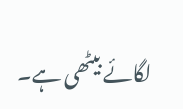لگائے بیٹھی ہے۔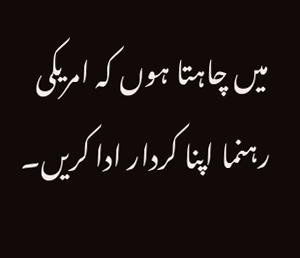میں چاہتا ہوں کہ امریکی رہنما اپنا کردار ادا کریں۔